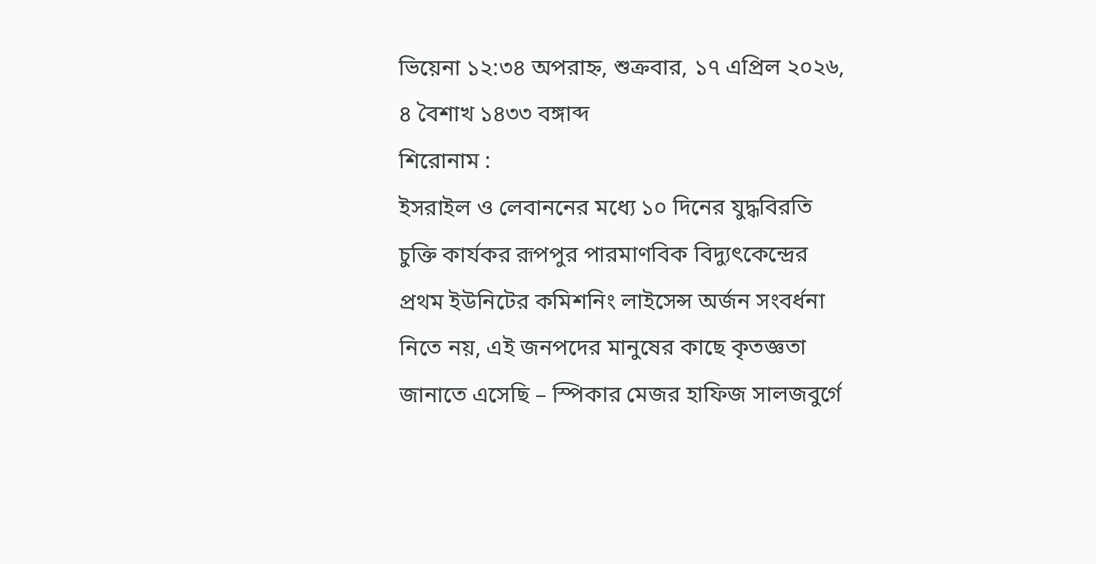ভিয়েনা ১২:৩৪ অপরাহ্ন, শুক্রবার, ১৭ এপ্রিল ২০২৬, ৪ বৈশাখ ১৪৩৩ বঙ্গাব্দ
শিরোনাম :
ইসরাইল ও লেবাননের মধ্যে ১০ দিনের যুদ্ধবিরতি চুক্তি কার্যকর রূপপুর পারমাণবিক বিদ্যুৎকেন্দ্রের প্রথম ইউনিটের কমিশনিং লাইসেন্স অর্জন সংবর্ধনা নিতে নয়, এই জনপদের মানুষের কাছে কৃতজ্ঞতা জানাতে এসেছি – স্পিকার মেজর হাফিজ সালজবুর্গে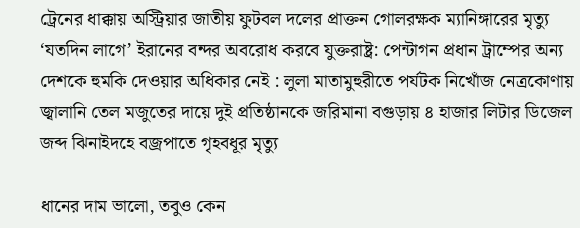ট্রেনের ধাক্কায় অস্ট্রিয়ার জাতীয় ফুটবল দলের প্রাক্তন গোলরক্ষক ম্যানিঙ্গারের মৃত্যু ‘যতদিন লাগে’ ইরানের বন্দর অবরোধ করবে যুক্তরাষ্ট্র: পেন্টাগন প্রধান ট্রাম্পের অন্য দেশকে হুমকি দেওয়ার অধিকার নেই : লুলা মাতামুহুরীতে পর্যটক নিখোঁজ নেত্রকোণায় জ্বালানি তেল মজুতের দায়ে দুই প্রতিষ্ঠানকে জরিমানা বগুড়ায় ৪ হাজার লিটার ডিজেল জব্দ ঝিনাইদহে বজ্রপাতে গৃহবধূর মৃত্যু

ধানের দাম ভালো, তবুও কেন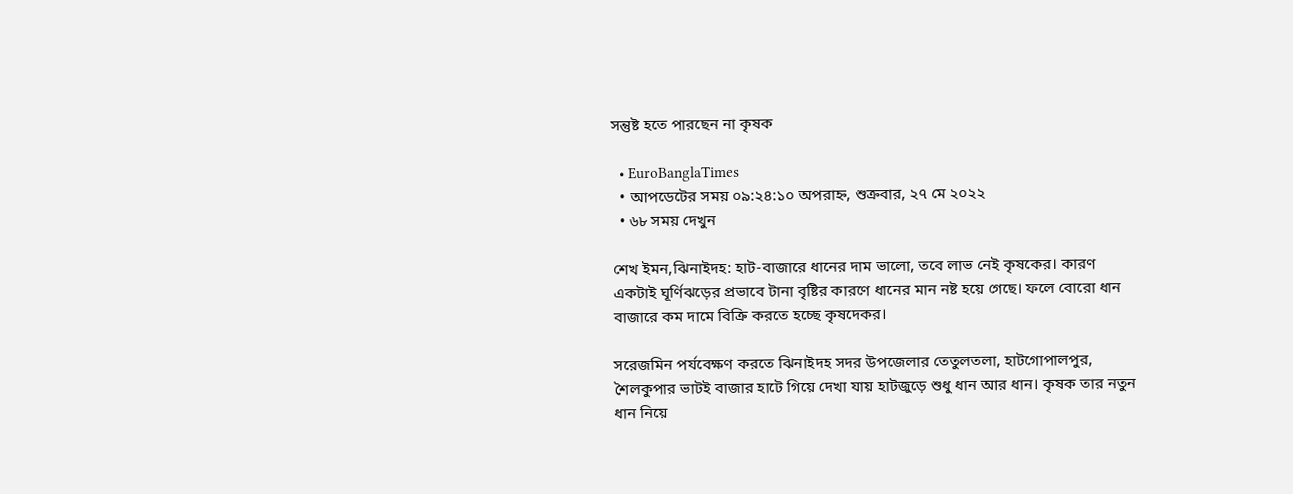সন্তুষ্ট হতে পারছেন না কৃষক

  • EuroBanglaTimes
  • আপডেটের সময় ০৯:২৪:১০ অপরাহ্ন, শুক্রবার, ২৭ মে ২০২২
  • ৬৮ সময় দেখুন

শেখ ইমন,ঝিনাইদহ: হাট-বাজারে ধানের দাম ভালো, তবে লাভ নেই কৃষকের। কারণ একটাই ঘূর্ণিঝড়ের প্রভাবে টানা বৃষ্টির কারণে ধানের মান নষ্ট হয়ে গেছে। ফলে বোরো ধান বাজারে কম দামে বিক্রি করতে হচ্ছে কৃষদেকর।

সরেজমিন পর্যবেক্ষণ করতে ঝিনাইদহ সদর উপজেলার তেতুলতলা, হাটগোপালপুর, শৈলকুপার ভাটই বাজার হাটে গিয়ে দেখা যায় হাটজুড়ে শুধু ধান আর ধান। কৃষক তার নতুন ধান নিয়ে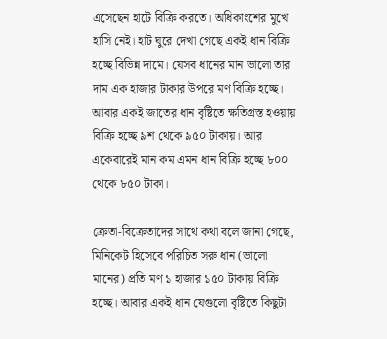এসেছেন হাটে বিক্রি করতে। অধিকাংশের মুখে হাসি নেই। হাট ঘুরে দেখা গেছে একই ধান বিক্রি হচ্ছে বিভিন্ন দামে। যেসব ধানের মান ভালো তার দাম এক হাজার টাকার উপরে মণ বিক্রি হচ্ছে। আবার একই জাতের ধান বৃষ্টিতে ক্ষতিগ্রস্ত হওয়ায় বিক্রি হচ্ছে ৯শ থেকে ৯৫০ টাকায়। আর একেবারেই মান কম এমন ধান বিক্রি হচ্ছে ৮০০ থেকে ৮৫০ টাকা।

ক্রেতা-বিক্রেতাদের সাথে কথা বলে জানা গেছে, মিনিকেট হিসেবে পরিচিত সরু ধান (ভালো মানের) প্রতি মণ ১ হাজার ১৫০ টাকায় বিক্রি হচ্ছে। আবার একই ধান যেগুলো বৃষ্টিতে কিছুটা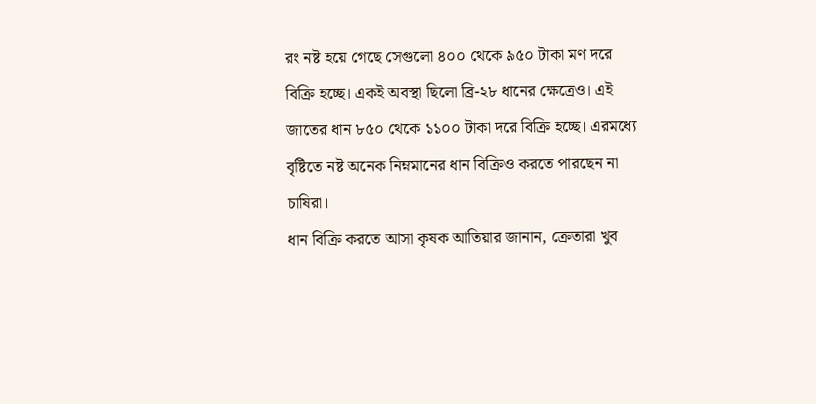রং নষ্ট হয়ে গেছে সেগুলো ৪০০ থেকে ৯৫০ টাকা মণ দরে বিক্রি হচ্ছে। একই অবস্থা ছিলো ব্রি-২৮ ধানের ক্ষেত্রেও। এই জাতের ধান ৮৫০ থেকে ১১০০ টাকা দরে বিক্রি হচ্ছে। এরমধ্যে বৃষ্টিতে নষ্ট অনেক নিম্নমানের ধান বিক্রিও করতে পারছেন না চাষিরা।
ধান বিক্রি করতে আসা কৃষক আতিয়ার জানান, ক্রেতারা খুব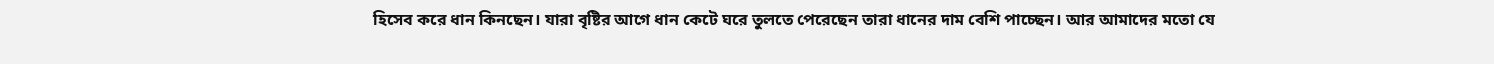হিসেব করে ধান কিনছেন। যারা বৃষ্টির আগে ধান কেটে ঘরে তুলতে পেরেছেন তারা ধানের দাম বেশি পাচ্ছেন। আর আমাদের মতো যে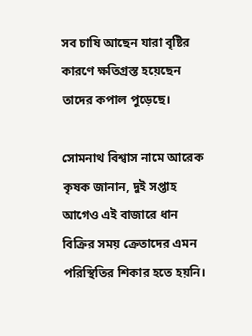সব চাষি আছেন যারা বৃষ্টির কারণে ক্ষতিগ্রস্ত হয়েছেন তাদের কপাল পুড়েছে।

সোমনাথ বিশ্বাস নামে আরেক কৃষক জানান, দুই সপ্তাহ আগেও এই বাজারে ধান বিক্রির সময় ক্রেতাদের এমন পরিস্থিতির শিকার হতে হয়নি।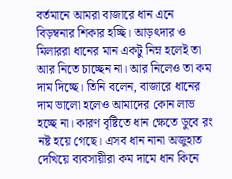বর্তমানে আমরা বাজারে ধান এনে বিড়ম্বনার শিকার হচ্ছি। আড়ৎদার ও মিলাররা ধানের মান একটু নিম্ন হলেই তা আর নিতে চাচ্ছেন না। আর নিলেও তা কম দাম দিচ্ছে। তিনি বলেন, বাজারে ধানের দাম ভালো হলেও আমাদের কোন লাভ হচ্ছে না। কারণ বৃষ্টিতে ধান ক্ষেতে ডুবে রং নষ্ট হয়ে গেছে। এসব ধান নানা অজুহাত দেখিয়ে ব্যবসায়ীরা কম দামে ধান কিনে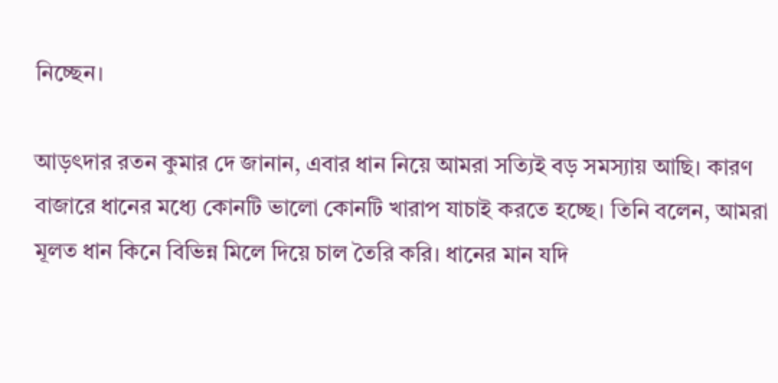নিচ্ছেন।

আড়ৎদার রতন কুমার দে জানান, এবার ধান নিয়ে আমরা সত্যিই বড় সমস্যায় আছি। কারণ বাজারে ধানের মধ্যে কোনটি ভালো কোনটি খারাপ যাচাই করতে হচ্ছে। তিনি বলেন, আমরা মূলত ধান কিনে বিভিন্ন মিলে দিয়ে চাল তৈরি করি। ধানের মান যদি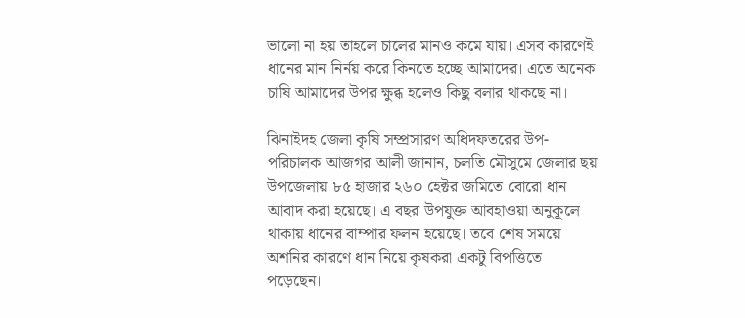ভালো না হয় তাহলে চালের মানও কমে যায়। এসব কারণেই ধানের মান নির্নয় করে কিনতে হচ্ছে আমাদের। এতে অনেক চাষি আমাদের উপর ক্ষুব্ধ হলেও কিছু বলার থাকছে না।

ঝিনাইদহ জেলা কৃষি সম্প্রসারণ অধিদফতরের উপ-পরিচালক আজগর আলী জানান, চলতি মৌসুমে জেলার ছয় উপজেলায় ৮৫ হাজার ২৬০ হেক্টর জমিতে বোরো ধান আবাদ করা হয়েছে। এ বছর উপযুক্ত আবহাওয়া অনুকূলে থাকায় ধানের বাম্পার ফলন হয়েছে। তবে শেষ সময়ে অশনির কারণে ধান নিয়ে কৃষকরা একটু বিপত্তিতে পড়েছেন।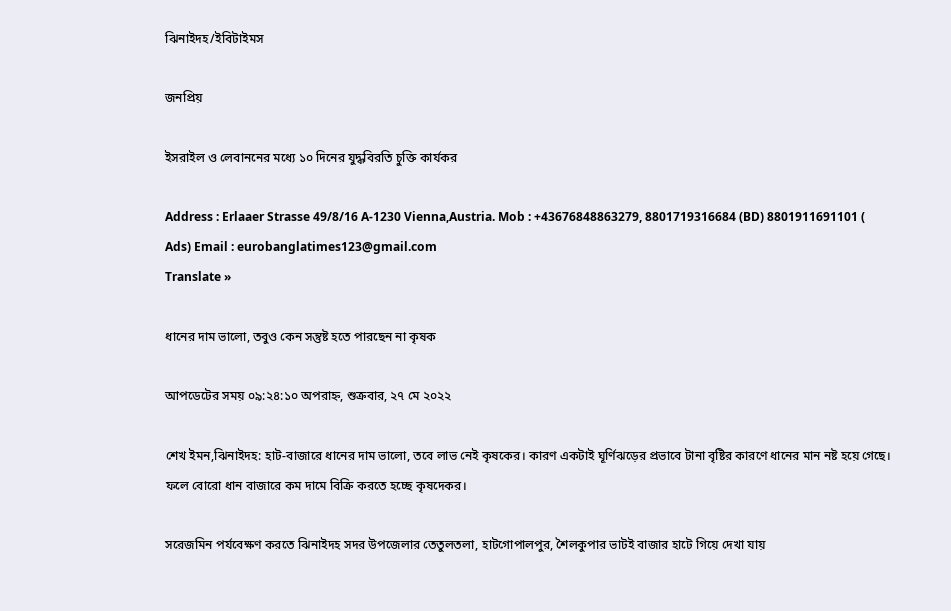ঝিনাইদহ/ইবিটাইমস

জনপ্রিয়

ইসরাইল ও লেবাননের মধ্যে ১০ দিনের যুদ্ধবিরতি চুক্তি কার্যকর

Address : Erlaaer Strasse 49/8/16 A-1230 Vienna,Austria. Mob : +43676848863279, 8801719316684 (BD) 8801911691101 ( Ads) Email : eurobanglatimes123@gmail.com
Translate »

ধানের দাম ভালো, তবুও কেন সন্তুষ্ট হতে পারছেন না কৃষক

আপডেটের সময় ০৯:২৪:১০ অপরাহ্ন, শুক্রবার, ২৭ মে ২০২২

শেখ ইমন,ঝিনাইদহ: হাট-বাজারে ধানের দাম ভালো, তবে লাভ নেই কৃষকের। কারণ একটাই ঘূর্ণিঝড়ের প্রভাবে টানা বৃষ্টির কারণে ধানের মান নষ্ট হয়ে গেছে। ফলে বোরো ধান বাজারে কম দামে বিক্রি করতে হচ্ছে কৃষদেকর।

সরেজমিন পর্যবেক্ষণ করতে ঝিনাইদহ সদর উপজেলার তেতুলতলা, হাটগোপালপুর, শৈলকুপার ভাটই বাজার হাটে গিয়ে দেখা যায়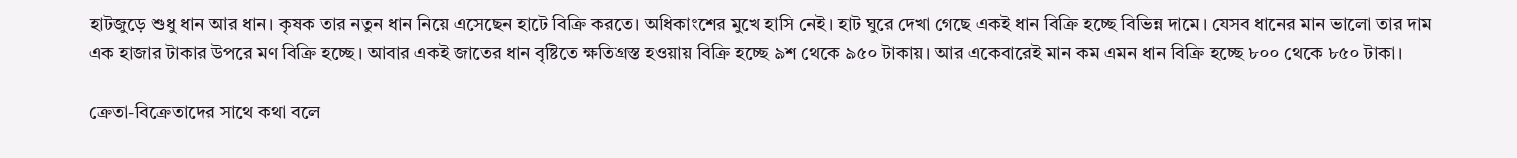হাটজুড়ে শুধু ধান আর ধান। কৃষক তার নতুন ধান নিয়ে এসেছেন হাটে বিক্রি করতে। অধিকাংশের মুখে হাসি নেই। হাট ঘুরে দেখা গেছে একই ধান বিক্রি হচ্ছে বিভিন্ন দামে। যেসব ধানের মান ভালো তার দাম এক হাজার টাকার উপরে মণ বিক্রি হচ্ছে। আবার একই জাতের ধান বৃষ্টিতে ক্ষতিগ্রস্ত হওয়ায় বিক্রি হচ্ছে ৯শ থেকে ৯৫০ টাকায়। আর একেবারেই মান কম এমন ধান বিক্রি হচ্ছে ৮০০ থেকে ৮৫০ টাকা।

ক্রেতা-বিক্রেতাদের সাথে কথা বলে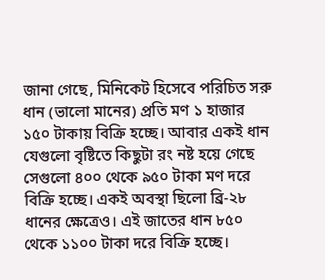জানা গেছে, মিনিকেট হিসেবে পরিচিত সরু ধান (ভালো মানের) প্রতি মণ ১ হাজার ১৫০ টাকায় বিক্রি হচ্ছে। আবার একই ধান যেগুলো বৃষ্টিতে কিছুটা রং নষ্ট হয়ে গেছে সেগুলো ৪০০ থেকে ৯৫০ টাকা মণ দরে বিক্রি হচ্ছে। একই অবস্থা ছিলো ব্রি-২৮ ধানের ক্ষেত্রেও। এই জাতের ধান ৮৫০ থেকে ১১০০ টাকা দরে বিক্রি হচ্ছে।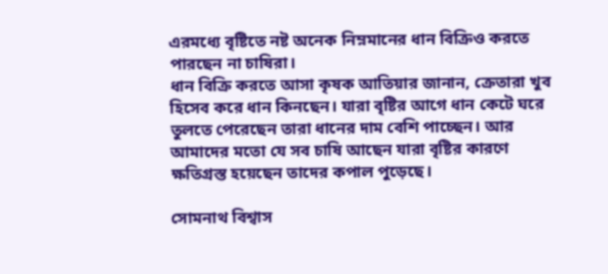এরমধ্যে বৃষ্টিতে নষ্ট অনেক নিম্নমানের ধান বিক্রিও করতে পারছেন না চাষিরা।
ধান বিক্রি করতে আসা কৃষক আতিয়ার জানান, ক্রেতারা খুব হিসেব করে ধান কিনছেন। যারা বৃষ্টির আগে ধান কেটে ঘরে তুলতে পেরেছেন তারা ধানের দাম বেশি পাচ্ছেন। আর আমাদের মতো যে সব চাষি আছেন যারা বৃষ্টির কারণে ক্ষতিগ্রস্ত হয়েছেন তাদের কপাল পুড়েছে।

সোমনাথ বিশ্বাস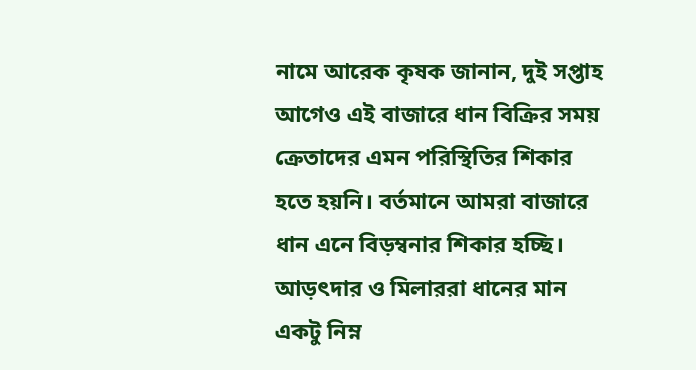নামে আরেক কৃষক জানান, দুই সপ্তাহ আগেও এই বাজারে ধান বিক্রির সময় ক্রেতাদের এমন পরিস্থিতির শিকার হতে হয়নি। বর্তমানে আমরা বাজারে ধান এনে বিড়ম্বনার শিকার হচ্ছি। আড়ৎদার ও মিলাররা ধানের মান একটু নিম্ন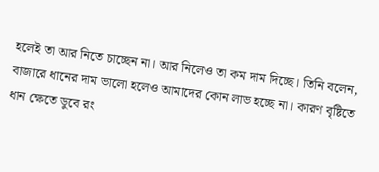হলেই তা আর নিতে চাচ্ছেন না। আর নিলেও তা কম দাম দিচ্ছে। তিনি বলেন, বাজারে ধানের দাম ভালো হলেও আমাদের কোন লাভ হচ্ছে না। কারণ বৃষ্টিতে ধান ক্ষেতে ডুবে রং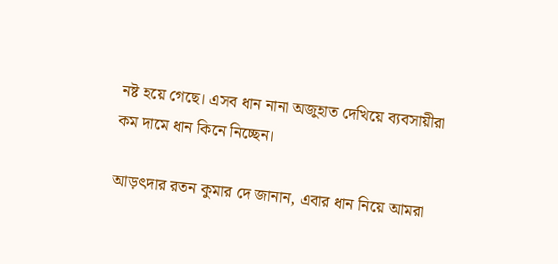নষ্ট হয়ে গেছে। এসব ধান নানা অজুহাত দেখিয়ে ব্যবসায়ীরা কম দামে ধান কিনে নিচ্ছেন।

আড়ৎদার রতন কুমার দে জানান, এবার ধান নিয়ে আমরা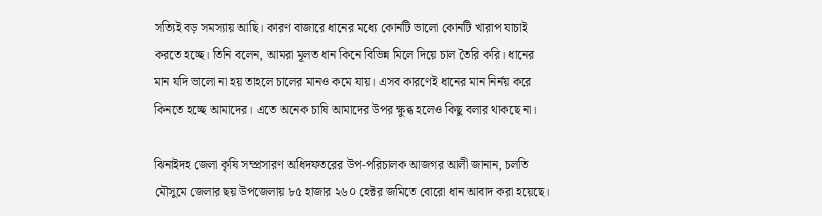সত্যিই বড় সমস্যায় আছি। কারণ বাজারে ধানের মধ্যে কোনটি ভালো কোনটি খারাপ যাচাই করতে হচ্ছে। তিনি বলেন, আমরা মূলত ধান কিনে বিভিন্ন মিলে দিয়ে চাল তৈরি করি। ধানের মান যদি ভালো না হয় তাহলে চালের মানও কমে যায়। এসব কারণেই ধানের মান নির্নয় করে কিনতে হচ্ছে আমাদের। এতে অনেক চাষি আমাদের উপর ক্ষুব্ধ হলেও কিছু বলার থাকছে না।

ঝিনাইদহ জেলা কৃষি সম্প্রসারণ অধিদফতরের উপ-পরিচালক আজগর আলী জানান, চলতি মৌসুমে জেলার ছয় উপজেলায় ৮৫ হাজার ২৬০ হেক্টর জমিতে বোরো ধান আবাদ করা হয়েছে।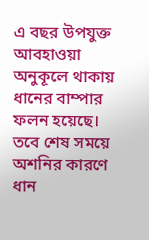এ বছর উপযুক্ত আবহাওয়া অনুকূলে থাকায় ধানের বাম্পার ফলন হয়েছে। তবে শেষ সময়ে অশনির কারণে ধান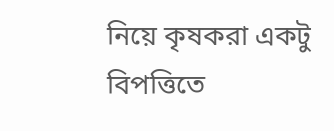নিয়ে কৃষকরা একটু বিপত্তিতে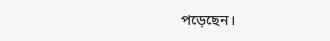পড়েছেন।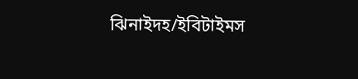ঝিনাইদহ/ইবিটাইমস